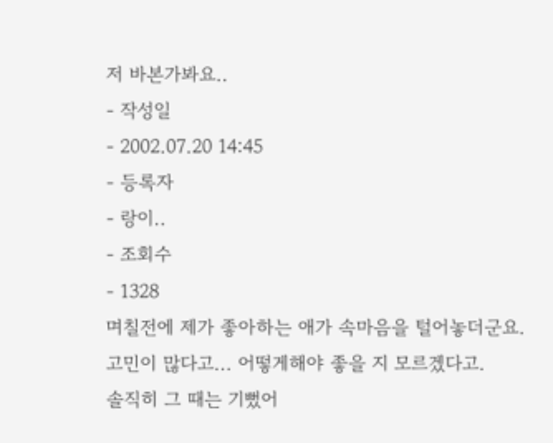저 바본가봐요..
- 작성일
- 2002.07.20 14:45
- 등록자
- 랑이..
- 조회수
- 1328
며칠전에 제가 좋아하는 애가 속마음을 털어놓더군요.
고민이 많다고... 어떻게해야 좋을 지 모르겠다고.
솔직히 그 때는 기뻤어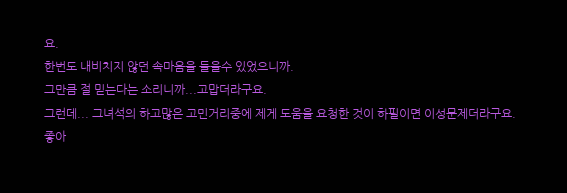요.
한번도 내비치지 않던 속마음을 들을수 있었으니까.
그만큼 절 믿는다는 소리니까...고맙더라구요.
그런데... 그녀석의 하고많은 고민거리중에 제게 도움을 요청한 것이 하필이면 이성문제더라구요.
좋아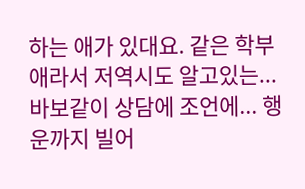하는 애가 있대요. 같은 학부애라서 저역시도 알고있는...
바보같이 상담에 조언에... 행운까지 빌어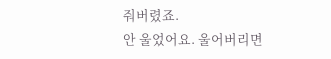줘버렸죠.
안 울었어요. 울어버리면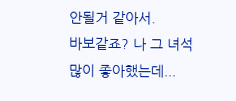안될거 같아서.
바보같죠? 나 그 녀석 많이 좋아했는데...